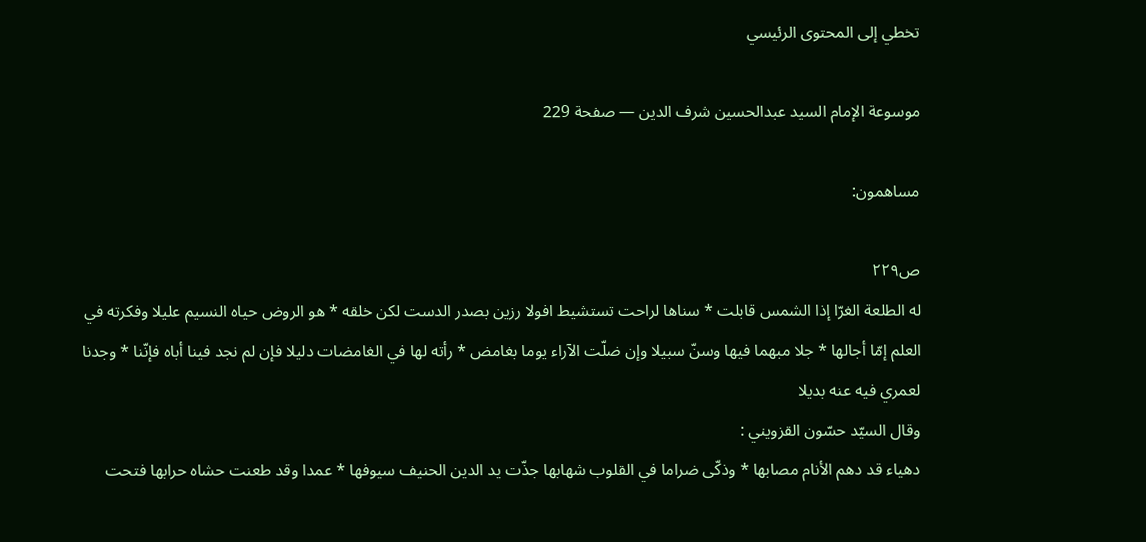تخطي إلى المحتوى الرئيسي

موسوعة الإمام السيد عبدالحسين شرف الدين — صفحة 229

مساهمون:

ص٢٢٩
له الطلعة الغرّا إذا الشمس قابلت * سناها لراحت تستشيط افولا رزين بصدر الدست لكن خلقه * هو الروض حياه النسيم عليلا وفكرته في العلم إمّا أجالها * جلا مبهما فيها وسنّ سبيلا وإن ضلّت الآراء يوما بغامض * رأته لها في الغامضات دليلا فإن لم نجد فينا أباه فإنّنا * وجدنا لعمري فيه عنه بديلا
وقال السيّد حسّون القزويني :
دهياء قد دهم الأنام مصابها * وذكّى ضراما في القلوب شهابها جذّت يد الدين الحنيف سيوفها * عمدا وقد طعنت حشاه حرابها فتحت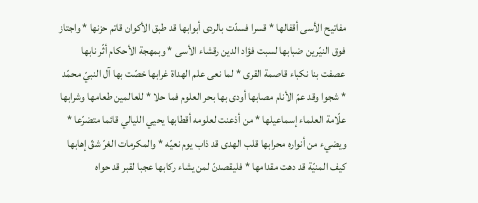مفاتيح الأسى أقفالها * قسرا فسدّت بالردى أبوابها قد طبق الأكوان قاتم حزنها * واجتاز فوق النيّرين ضبابها لسبت فؤاد الدين رقشاء الأسى * وبمهجة الأحكام أثّر نابها عصفت بنا نكباء قاصمة القرى * لما نعى علم الهداة غرابها خصّت بها آل النبيّ محمّد * شجوا وقد عمّ الأنام مصابها أودى بها بحر العلوم فما حلا * للعالمين طعامها وشرابها علّامة العلماء إسماعيلها * من أذعنت لعلومه أقطابها يحيي الليالي قائما متضرّعا * ويضيء من أنواره محرابها قلب الهدى قد ذاب يوم نعيّه * والمكرمات الغرّ شقّ إهابها كيف المنيّة قد دهت مقدامها * فليقصدنّ لمن يشاء ركابها عجبا لقبر قد حواه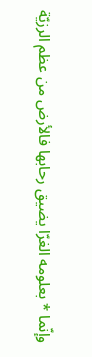وإنّما * بعلومه الغرّا يضيق رحابها فالأرض من عظم الرزيّة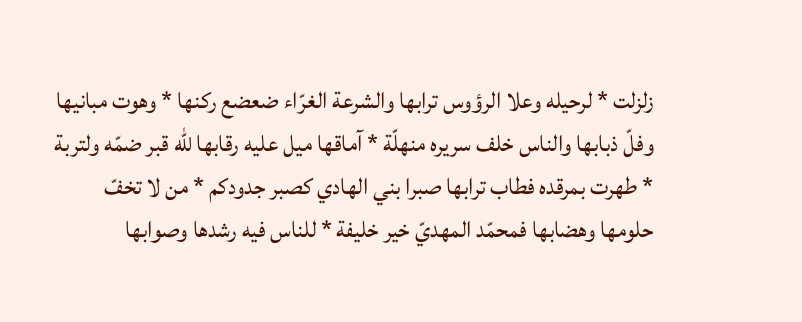زلزلت * لرحيله وعلا الرؤوس ترابها والشرعة الغرّاء ضعضع ركنها * وهوت مبانيها وفلّ ذبابها والناس خلف سريره منهلّة * آماقها ميل عليه رقابها للّه قبر ضمّه ولتربة * طهرت بمرقده فطاب ترابها صبرا بني الهادي كصبر جدودكم * من لا تخفّ حلومها وهضابها فمحمّد المهديّ خير خليفة * للناس فيه رشدها وصوابها